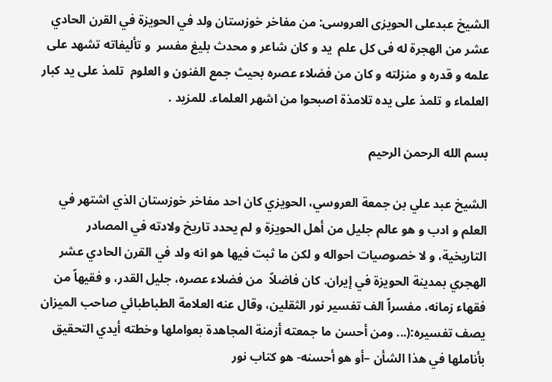الشیخ عبدعلی الحویزی العروسی: من مفاخر خوزستان ولد في الحويزة في القرن الحادي عشر من الهجرة له فی کل علم  ید و کان شاعر و محدث بلیغ مفسر  و تأليفاته تشهد على علمه و قدره و منزلته و کان من فضلاء عصره بحیث جمع الفنون و العلوم  تلمذ على يد كبار العلماء و تلمذ على يده تلامذة اصبحوا من اشهر العلماء. للمزيد .

بسم الله الرحمن الرحیم

الشیخ عبد علي بن جمعة العروسي، الحويزي کان احد مفاخر خوزستان الذي اشتهر في العلم و ادب و هو عالم جليل من أهل الحويزة و لم يحدد تاريخ ولادته في المصادر التاريخية، و لا خصوصيات احواله و لكن ما ثبت فيها هو انه ولد في القرن الحادي عشر الهجري بمدينة الحويزة في إيران. كان فاضلاً  من فضلاء عصره، جليل القدر، و فقيهاً من فقهاء زمانه، مفسراً الف تفسير نور الثقلين، وقال عنه العلامة الطباطبائي صاحب الميزان يصف تفسيره:(... ومن أحسن ما جمعته أزمنة المجاهدة بعواملها وخطته أيدي التحقيق بأناملها في هذا الشأن –أو هو أحسنه- هو كتاب نور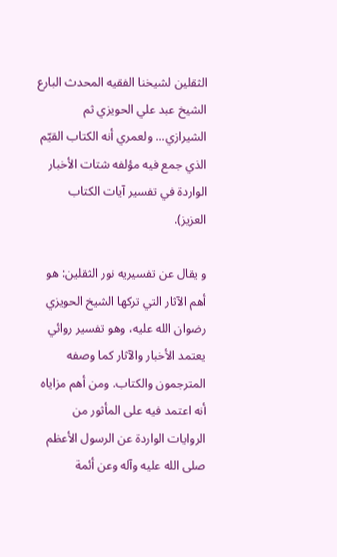الثقلين لشيخنا الفقيه المحدث البارع الشيخ عبد علي الحويزي ثم الشيرازي... ولعمري أنه الكتاب القيّم الذي جمع فيه مؤلفه شتات الأخبار الواردة في تفسير آيات الكتاب العزيز).

و يقال عن تفسيريه نور الثقلين: هو أهم الآثار التي تركها الشيخ الحويزي رضوان الله عليه، وهو تفسير روائي يعتمد الأخبار والآثار كما وصفه المترجمون والكتاب. ومن أهم مزاياه أنه اعتمد فيه على المأثور من الروايات الواردة عن الرسول الأعظم صلى الله عليه وآله وعن أئمة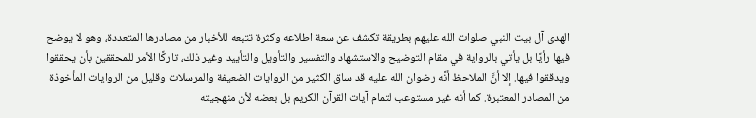الهدى آل بيت النبي صلوات الله عليهم بطريقة تكشف عن سعة اطلاعه وكثرة تتبعه للأخبار من مصادرها المتعددة، وهو لا يوضح فيها رأيًا بل يأتي بالرواية في مقام التوضيح والاستشهاد والتفسير والتأويل والتأييد وغير ذلك، تاركًا الأمر للمحققين بأن يحققوا ويدققوا فيها. إلا أنَّ الملاحظ أنَّه رضوان الله عليه قد ساق الكثير من الروايات الضعيفة والمرسلات وقليل من الروايات المأخوذة من المصادر المعتبرة. كما أنه غير مستوعب لتمام آيات القرآن الكريم بل بعضه لأن منهجيته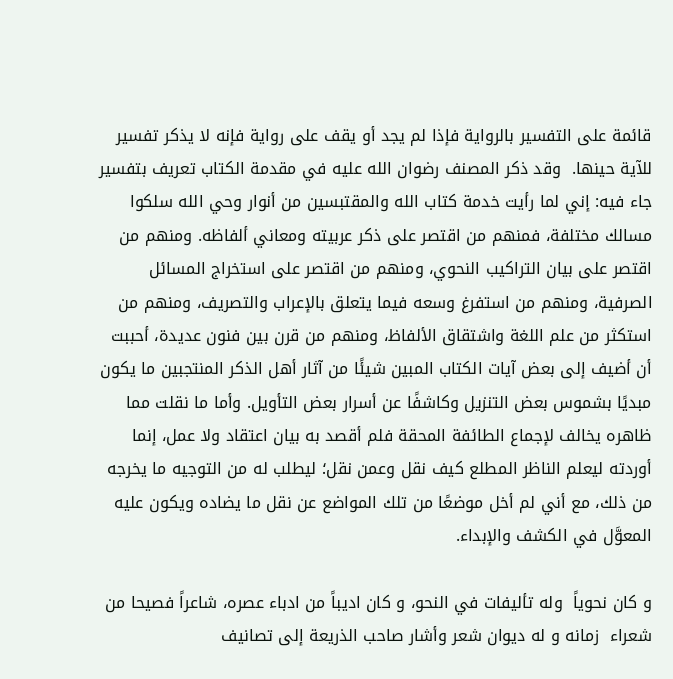قائمة على التفسير بالرواية فإذا لم يجد أو يقف على رواية فإنه لا يذكر تفسير للآية حينها.  وقد ذكر المصنف رضوان الله عليه في مقدمة الكتاب تعريف بتفسير جاء فيه: إني لما رأيت خدمة كتاب الله والمقتبسين من أنوار وحي الله سلكوا مسالك مختلفة، فمنهم من اقتصر على ذكر عربيته ومعاني ألفاظه. ومنهم من اقتصر على بيان التراكيب النحوي، ومنهم من اقتصر على استخراج المسائل الصرفية، ومنهم من استفرغ وسعه فيما يتعلق بالإعراب والتصريف، ومنهم من استكثر من علم اللغة واشتقاق الألفاظ، ومنهم من قرن بين فنون عديدة، أحببت أن أضيف إلى بعض آيات الكتاب المبين شيئًا من آثار أهل الذكر المنتجبين ما يكون مبديًا بشموس بعض التنزيل وكاشفًا عن أسرار بعض التأويل. وأما ما نقلت مما ظاهره يخالف لإجماع الطائفة المحقة فلم أقصد به بيان اعتقاد ولا عمل، إنما أوردته ليعلم الناظر المطلع كيف نقل وعمن نقل؛ ليطلب له من التوجيه ما يخرجه من ذلك، مع أني لم أخل موضعًا من تلك المواضع عن نقل ما يضاده ويكون عليه المعوَّل في الكشف والإبداء.

و کان نحوياً  وله تأليفات في النحو، و كان اديباً من ادباء عصره، شاعراً فصیحا من شعراء  زمانه و له ديوان شعر وأشار صاحب الذريعة إلى تصانيف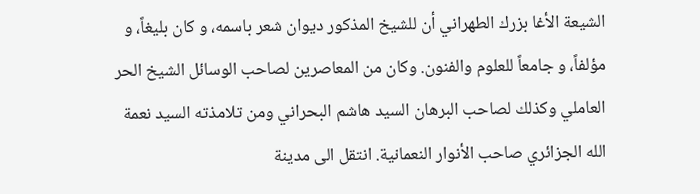الشيعة الأغا بزرك الطهراني أن للشيخ المذكور ديوان شعر باسمه، و كان بليغاً، و مؤلفاً، و جامعاً للعلوم والفنون. وكان من المعاصرين لصاحب الوسائل الشيخ الحر العاملي وكذلك لصاحب البرهان السيد هاشم البحراني ومن تلامذته السيد نعمة الله الجزائري صاحب الأنوار النعمانية. انتقل الى مدينة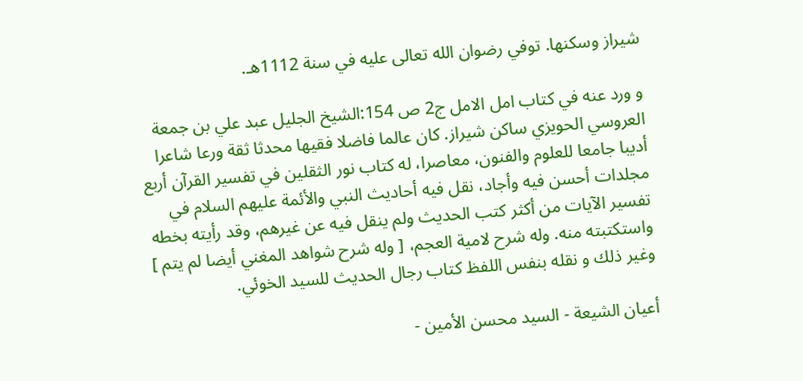شيراز وسكنها. توفي رضوان الله تعالى عليه في سنة 1112هـ.

و ورد عنه في كتاب امل الامل ج2 ص 154:الشيخ الجليل عبد علي بن جمعة العروسي الحويزي ساكن شيراز. كان عالما فاضلا فقيها محدثا ثقة ورعا شاعرا أديبا جامعا للعلوم والفنون، معاصرا، له كتاب نور الثقلين في تفسير القرآن أربع مجلدات أحسن فيه وأجاد، نقل فيه أحاديث النبي والأئمة عليهم السلام في تفسير الآيات من أكثر كتب الحديث ولم ينقل فيه عن غيرهم، وقد رأيته بخطه واستكتبته منه. وله شرح لامية العجم، [ وله شرح شواهد المغني أيضا لم يتم ] وغير ذلك و نقله بنفس اللفظ كتاب رجال الحديث للسيد الخوئي.

أعيان الشيعة - السيد محسن الأمين -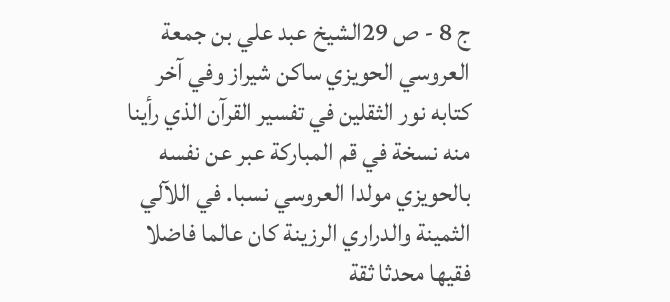ج 8 - ص 29الشيخ عبد علي بن جمعة العروسي الحويزي ساكن شيراز وفي آخر كتابه نور الثقلين في تفسير القرآن الذي رأينا منه نسخة في قم المباركة عبر عن نفسه بالحويزي مولدا العروسي نسبا. في اللآلي الثمينة والدراري الرزينة كان عالما فاضلا فقيها محدثا ثقة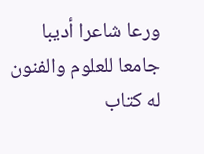ورعا شاعرا أديبا جامعا للعلوم والفنون له كتاب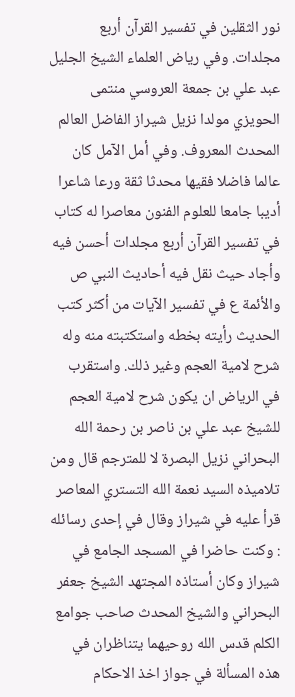نور الثقلين في تفسير القرآن أربع مجلدات. وفي رياض العلماء الشيخ الجليل عبد علي بن جمعة العروسي منتمى الحويزي مولدا نزيل شيراز الفاضل العالم المحدث المعروف. وفي أمل الآمل كان عالما فاضلا فقيها محدثا ثقة ورعا شاعرا أديبا جامعا للعلوم الفنون معاصرا له كتاب في تفسير القرآن أربع مجلدات أحسن فيه وأجاد حيث نقل فيه أحاديث النبي ص والأئمة ع في تفسير الآيات من أكثر كتب الحديث رأيته بخطه واستكتبته منه وله شرح لامية العجم وغير ذلك. واستقرب في الرياض ان يكون شرح لامية العجم للشيخ عبد علي بن ناصر بن رحمة الله البحراني نزيل البصرة لا للمترجم قال ومن تلاميذه السيد نعمة الله التستري المعاصر قرأ عليه في شيراز وقال في إحدى رسائله : وكنت حاضرا في المسجد الجامع في شيراز وكان أستاذه المجتهد الشيخ جعفر البحراني والشيخ المحدث صاحب جوامع الكلم قدس الله روحيهما يتناظران في هذه المسألة في جواز اخذ الاحكام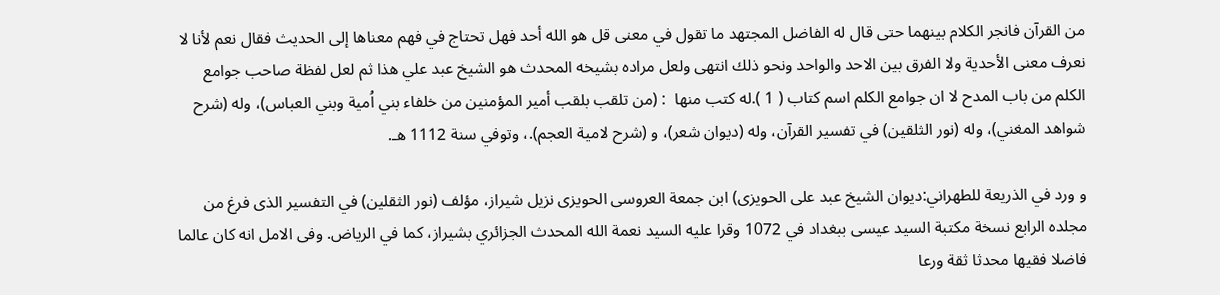من القرآن فانجر الكلام بينهما حتى قال له الفاضل المجتهد ما تقول في معنى قل هو الله أحد فهل تحتاج في فهم معناها إلى الحديث فقال نعم لأنا لا نعرف معنى الأحدية ولا الفرق بين الاحد والواحد ونحو ذلك انتهى ولعل مراده بشيخه المحدث هو الشيخ عبد علي هذا ثم لعل لفظة صاحب جوامع الكلم من باب المدح لا ان جوامع الكلم اسم كتاب ( 1 ).له كتب منها  : (من تلقب بلقب أمير المؤمنين من خلفاء بني اُمية وبني العباس)، وله (شرح شواهد المغني)، وله (نور الثلقين) في تفسير القرآن، وله (ديوان شعر)، و (شرح لامية العجم).، وتوفي سنة 1112 هـ.

و ورد في الذريعة للطهراني:ديوان الشيخ عبد على الحويزى) ابن جمعة العروسى الحويزى نزيل شيراز، مؤلف (نور الثقلين) في التفسير الذى فرغ من مجلده الرابع نسخة مكتبة السيد عيسى ببغداد في 1072 وقرا عليه السيد نعمة الله المحدث الجزائري بشيراز، كما في الرياض. وفى الامل انه كان عالما فاضلا فقيها محدثا ثقة ورعا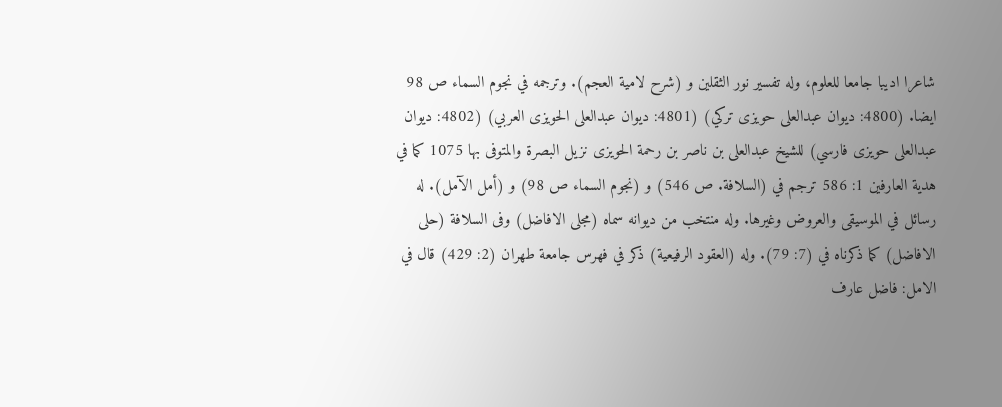شاعرا اديبا جامعا للعلوم، وله تفسير نور الثقلين و (شرح لامية العجم). وترجمه في نجوم السماء ص 98 ايضا. (4800: ديوان عبدالعلى حويزى تركي) (4801: ديوان عبدالعلى الحويزى العربي) (4802: ديوان عبدالعلى حويزى فارسي) للشيخ عبدالعلى بن ناصر بن رحمة الحويزى نزيل البصرة والمتوفى بها 1075 كما في هدية العارفين 1: 586 ترجم في (السلافة. ص 546) و (نجوم السماء ص 98) و (أمل الآمل). له رسائل في الموسيقى والعروض وغيرها. وله منتخب من ديوانه سماه (مجلى الافاضل) وفى السلافة (حلى الافاضل) كما ذكرناه في (7: 79). وله (العقود الرفيعية) ذكر في فهرس جامعة طهران (2: 429) قال في الامل: فاضل عارف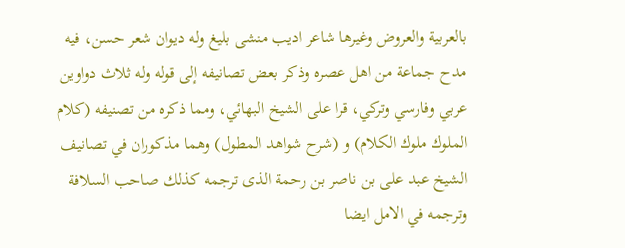بالعربية والعروض وغيرها شاعر اديب منشى بليغ وله ديوان شعر حسن، فيه مدح جماعة من اهل عصره وذكر بعض تصانيفه إلى قوله وله ثلاث دواوين عربي وفارسي وتركي، قرا على الشيخ البهائي، ومما ذكره من تصنيفه (كلام الملوك ملوك الكلام) و (شرح شواهد المطول) وهما مذكوران في تصانيف الشيخ عبد على بن ناصر بن رحمة الذى ترجمه كذلك صاحب السلافة وترجمه في الامل ايضا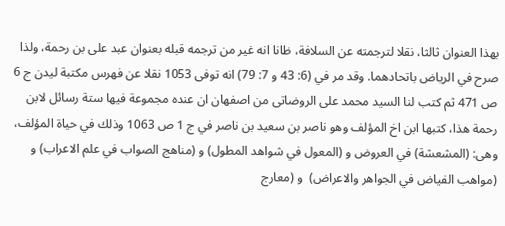بهذا العنوان ثالثا، نقلا لترجمته عن السلافة، ظانا انه غير من ترجمه قبله بعنوان عبد على بن رحمة، ولذا صرح في الرياض باتحادهما. وقد مر في (6: 43 و 7: 79) انه توفى 1053 نقلا عن فهرس مكتبة ليدن ج 6 ص 471 ثم كتب لنا السيد محمد على الروضاتى من اصفهان ان عنده مجموعة فيها ستة رسائل لابن رحمة هذا، كتبها ابن اخ المؤلف وهو ناصر بن سعيد بن ناصر في ج 1 ص 1063 وذلك في حياة المؤلف، وهى: (المشعشة) في العروض و (المعول في شواهد المطول) و (مناهج الصواب في علم الاعراب) و (مواهب الفياض في الجواهر والاعراض)  و (معارج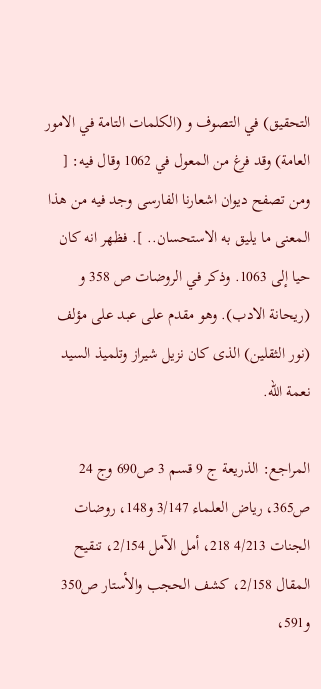التحقيق) في التصوف و (الكلمات التامة في الامور العامة) وقد فرغ من المعول في 1062 وقال فيه: [ ومن تصفح ديوان اشعارنا الفارسى وجد فيه من هذا المعنى ما يليق به الاستحسان.. ]. فظهر انه كان حيا إلى 1063. وذكر في الروضات ص 358 و (ريحانة الادب). وهو مقدم على عبد على مؤلف (نور الثقلين) الذى كان نزيل شيراز وتلميذ السيد نعمة الله.

المراجع: الذريعة ج 9 قسم 3 ص690 وج 24 ص365، رياض العلماء 3/147 و148، روضات الجنات 4/213 218، أمل الآمل 2/154، تنقيح المقال 2/158، كشف الحجب والأستار ص350 و591،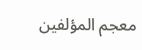معجم المؤلفين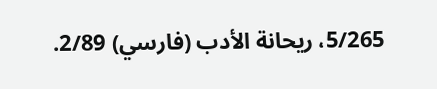5/265، ريحانة الأدب (فارسي) 2/89.